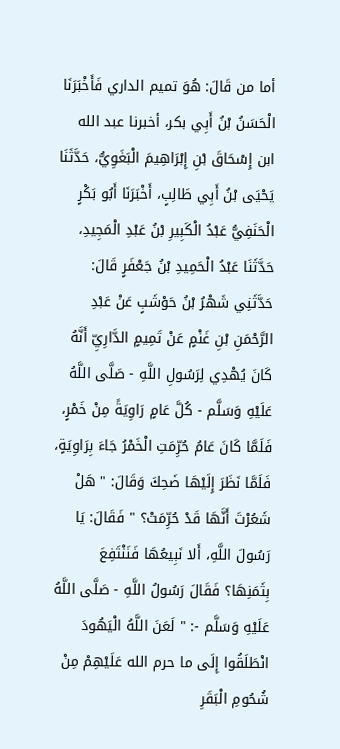أما من قَالَ: هُوَ تميم الداري فَأَخْبَرَنَا الْحَسَنُ بْنُ أَبِي بكر، أخبرنا عبد الله ابن إِسْحَاقَ بْنِ إِبْرَاهِيمَ الْبَغَوِيُّ، حَدَّثَنَا يَحْيَى بْنُ أَبِي طَالِبٍ، أَخْبَرَنَا أَبُو بَكْرٍ الْحَنَفِيُّ عَبْدُ الْكَبِيرِ بْنُ عَبْدِ الْمَجِيدِ، حَدَّثَنَا عَبْدُ الْحَمِيدِ بْنُ جَعْفَرٍ قَالَ: حَدَّثَنِي شَهْرُ بْنُ حَوْشَبٍ عَنْ عَبْدِ الرَّحْمَنِ بْنِ غَنْمٍ عَنْ تَمِيمٍ الدَّارِيِّ أَنَّهُ كَانَ يُهْدِي لِرَسُولِ اللَّهِ - صَلَّى اللَّهُ عَلَيْهِ وَسَلَّم - كُلَّ عَامٍ رَاوِيَةً مِنْ خَمْرٍ، فَلَمَّا كَانَ عَامُ حُرِّمَتِ الْخَمْرُ جَاءَ بِرَاوِيَةٍ، فَلَمَّا نَظَرَ إِلَيْهَا ضَحِكَ وَقَالَ: " هَلْ شَعُرْتَ أَنَّهَا قَدْ حُرِّمَتْ؟ " فَقَالَ: يَا رَسُولَ اللَّهِ، أَلا نَبِيعُهَا فَنَنْتَفِعَ بِثَمَنِهَا؟ فَقَالَ رَسُولُ اللَّهِ - صَلَّى اللَّهُ عَلَيْهِ وَسَلَّم -: " لَعَنَ اللَّهُ الْيَهُودَ انْطَلَقُوا إِلَى ما حرم الله عَلَيْهِمْ مِنْ شُحُومِ الْبَقَرِ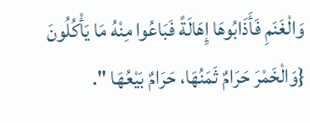وَالْغَنَمِ فَأَذَابُوهَا إِهَالَةً فَبَاعُوا مِنْهُ مَا يَأْكُلُونَ {وَالْخَمْرَ حَرَامٌ ثَمَنُهَا، حَرَامٌ بَيْعُهَا ".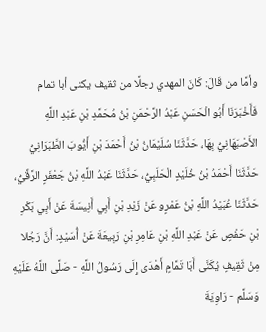وأمَّا من قَالَ: كَانَ المهدي رجلًا من ثقيف يكنى أبا تمام فَأَخْبَرَنَا أَبُو الْحَسَنِ عَبْدُ الرَّحْمَنِ بْنُ مُحَمَّدِ بْنِ عَبْدِ اللَّهِ الأَصْبَهَانِيُّ بِهَا، حَدَّثَنَا سُلَيْمَانُ بْنُ أَحْمَدَ بْنِ أَيُّوبَ الطَّبَرَانِيُّ حَدَّثَنَا أَحْمَدُ بْنُ خُلَيْدٍ الْحَلَبِيُّ، حَدَّثَنَا عَبْدُ اللَّهِ بْنُ جَعْفَرٍ الرَّقِّيُّ، حَدَّثَنَا عُبَيْدُ اللَّهِ بْنُ عَمْرٍو عَنْ زَيْدِ بْنِ أَبِي أَنِيسَةَ عَنْ أَبِي بَكْرِ بْنِ حَفْصٍ عَنْ عَبْدِ اللَّهِ بْنِ عَامِرِ بْنِ رَبِيعَةَ عَنْ أُسَيْدٍ: أَنَّ رَجُلا مِنْ ثَقِيفٍ يُكَنَّى أَبَا تَمَّامٍ أَهْدَى إِلَى رَسُولُ اللَّهِ - صَلَّى اللَّهُ عَلَيْهِ وَسَلَّم - رَاوِيَةَ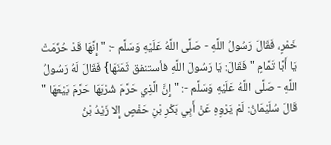خَمْرٍ، فَقَالَ رَسُولُ اللَّهِ - صَلَّى اللَّهُ عَلَيْهِ وَسَلَّم -: " إِنَّهَا قَدْ حُرِّمَتْ يَا أَبَّا تَمَّامٍ " فَقَالَ: يَا رَسُولَ اللَّهِ فأستنفق ثَمَنَهَا} فَقَالَ لَهُ رَسُولُ اللَّهِ - صَلَّى اللَّهُ عَلَيْهِ وَسَلَّم -: " إِنَّ الَّذِي حَرَّمَ شُرْبَهَا حَرَّمَ بَيْعَهَا " قَالَ سُلَيْمَانُ: لَمْ يَرْوِهِ عَنْ أَبِي بَكْرِ بْنِ حَفْصٍ إِلا زَيْدُ بْنُ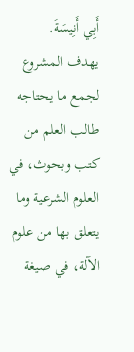أَبِي أَنِيسَةَ.
يهدف المشروع لجمع ما يحتاجه طالب العلم من كتب وبحوث، في العلوم الشرعية وما يتعلق بها من علوم الآلة، في صيغة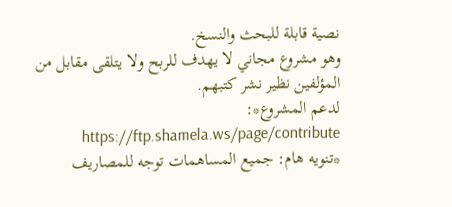نصية قابلة للبحث والنسخ.
وهو مشروع مجاني لا يهدف للربح ولا يتلقى مقابل من المؤلفين نظير نشر كتبهم.
لدعم المشروع*: https://ftp.shamela.ws/page/contribute
*تنويه هام: جميع المساهمات توجه للمصاريف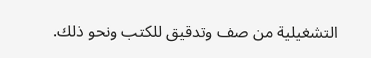التشغيلية من صف وتدقيق للكتب ونحو ذلك.